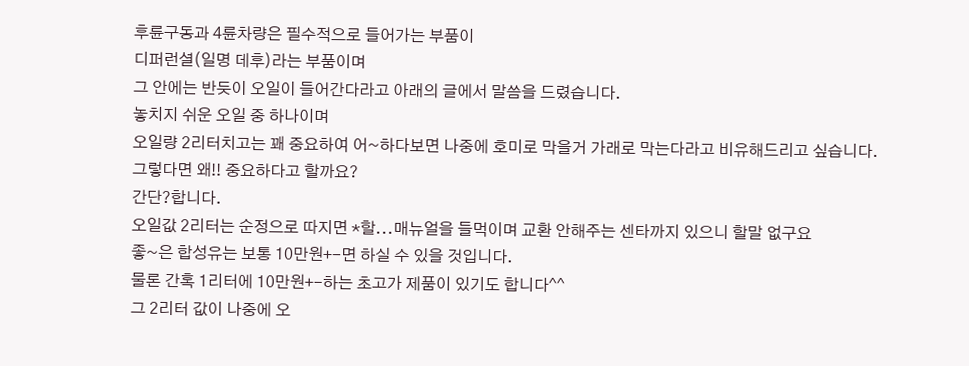후륜구동과 4륜차량은 필수적으로 들어가는 부품이
디퍼런셜(일명 데후)라는 부품이며
그 안에는 반듯이 오일이 들어간다라고 아래의 글에서 말씀을 드렸습니다.
놓치지 쉬운 오일 중 하나이며
오일량 2리터치고는 꽤 중요하여 어~하다보면 나중에 호미로 막을거 가래로 막는다라고 비유해드리고 싶습니다.
그렇다면 왜!! 중요하다고 할까요?
간단?합니다.
오일값 2리터는 순정으로 따지면 *할...매뉴얼을 들먹이며 교환 안해주는 센타까지 있으니 할말 없구요
좋~은 합성유는 보통 10만원+-면 하실 수 있을 것입니다.
물론 간혹 1리터에 10만원+-하는 초고가 제품이 있기도 합니다^^
그 2리터 값이 나중에 오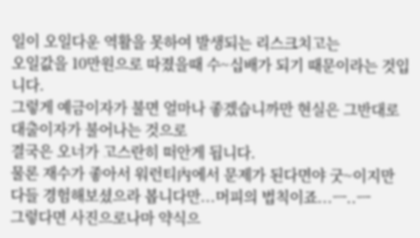일이 오일다운 역활을 못하여 발생되는 리스크치고는
오일값을 10만원으로 따졌을때 수~십배가 되기 때문이라는 것입니다.
그렇게 예금이자가 불면 얼마나 좋겠습니까만 현실은 그반대로 대출이자가 불어나는 것으로
결국은 오너가 고스란히 떠안게 됩니다.
물론 재수가 좋아서 워런티內에서 문제가 된다면야 굿~이지만
다들 경험해보셨으라 봅니다만...머피의 법칙이죠...ㅡ..ㅡ
그렇다면 사진으로나마 약식으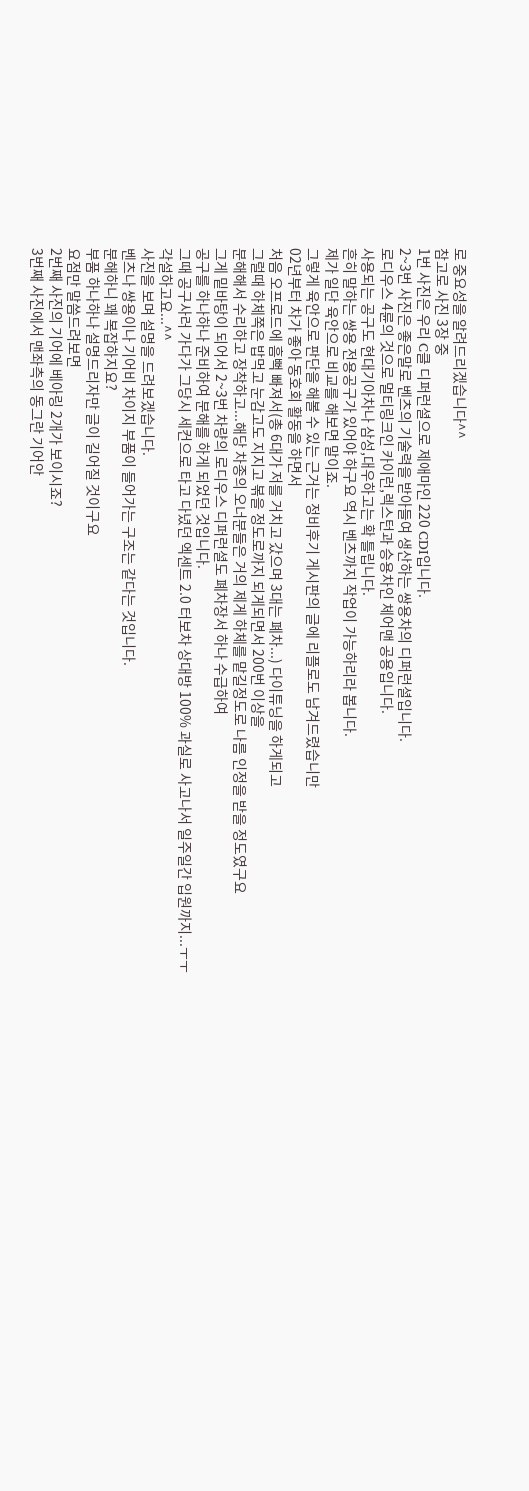로 중요성을 알려드리겠습니다^^
참고로 사진 3장 중
1번 사진은 우리 C클 디퍼런셜으로 제애마인 220 CDI입니다.
2~3번 사진은 좋은말로 벤츠의 기술력을 받아들여 생산하는 쌍용차의 디퍼런셜입니다.
로디우스 4륜의 것으로 멀티링크인 카이런,렉스턴과 승용차인 체어맨 공용입니다.
사용되는 공구도 현대기아차나 삼성,대우하고는 확 틀립니다.
흔히 말하는 쌍용 전용공구가 있어야 하구요 역시 벤츠까지 작업이 가능하리라 봅니다.
제가 일단 육안으로 비교를 해보면 말이죠.
그렇게 육안으로 판단을 해볼 수 있는 근거는 정비후기 게시판의 글에 리플로도 남겨드렸습니만
02년부터 차가 좋아 동호회 활동을 하면서
처음 오프로드에 흠뻑 빠져서(총 6대가 저를 거치고 갔으며 3대는 폐차...) 다이튜닝을 하게되고
그럴때 하체쪽은 밥먹고 눈감고도 지지고 볶을 정도로까지 되게되면서 200번 이상을
분해해서 수리하고 장착하고...해당 차종의 오너분들은 거의 제게 하체를 맡길정도로 나름 인정을 받을 정도였구요
그게 밑바탕이 되어서 2~3번 차량의 로디우스 디퍼런셜도 폐차장서 하나 수급하여
공구를 하나하나 준비하여 분해를 하게 되었던 것입니다.
그때 공구사러 가다가 그당시 세컨으로 타고 다녔던 엑센트 2.0 터보차 상대방 100% 과실로 사고나서 일주일간 입원까지...ㅜㅜ
각설하고요...^^
사진을 보며 설명을 드려보겠습니다.
벤츠나 쌍용이나 기어비 차이지 부품이 들어가는 구조는 같다는 것입니다.
분해하니 꽤 복잡하지요?
부품 하나하나 설명드리자만 글이 길어질 것이구요
요점만 말씀드려보면
2번째 사진의 기어에 베아링 2개가 보이시죠?
3번째 사진에서 맨좌측의 동그란 기어안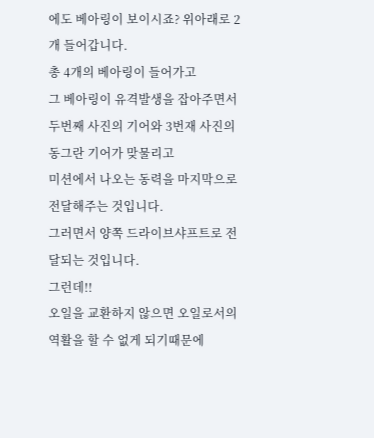에도 베아링이 보이시죠? 위아래로 2개 들어갑니다.
총 4개의 베아링이 들어가고
그 베아링이 유격발생을 잡아주면서 두번째 사진의 기어와 3번재 사진의 동그란 기어가 맞물리고
미션에서 나오는 동력을 마지막으로 전달해주는 것입니다.
그러면서 양쪽 드라이브샤프트로 전달되는 것입니다.
그런데!!
오일을 교환하지 않으면 오일로서의 역활을 할 수 없게 되기때문에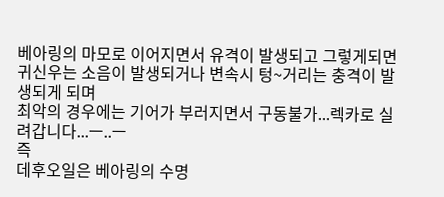베아링의 마모로 이어지면서 유격이 발생되고 그렇게되면 귀신우는 소음이 발생되거나 변속시 텅~거리는 충격이 발생되게 되며
최악의 경우에는 기어가 부러지면서 구동불가...렉카로 실려갑니다...ㅡ..ㅡ
즉
데후오일은 베아링의 수명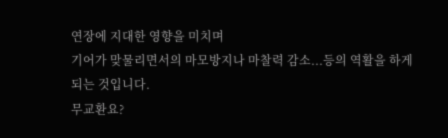연장에 지대한 영향을 미치며
기어가 맞물리면서의 마모방지나 마찰력 감소...등의 역활을 하게 되는 것입니다.
무교환요?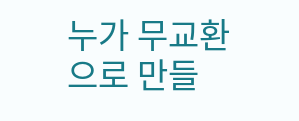누가 무교환으로 만들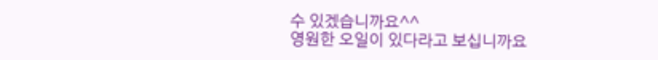수 있겠습니까요^^
영원한 오일이 있다라고 보십니까요